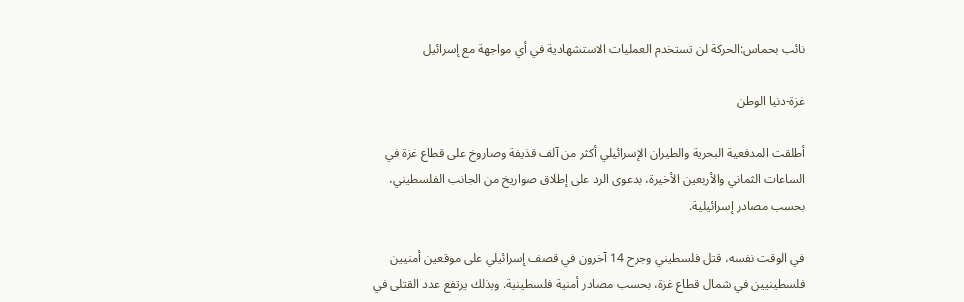نائب بحماس:الحركة لن تستخدم العمليات الاستشهادية في أي مواجهة مع إسرائيل

غزة-دنيا الوطن

أطلقت المدفعية البحرية والطيران الإسرائيلي أكثر من آلف قذيفة وصاروخ على قطاع غزة في الساعات الثماني والأربعين الأخيرة، بدعوى الرد على إطلاق صواريخ من الجانب الفلسطيني، بحسب مصادر إسرائيلية.

في الوقت نفسه، قتل فلسطيني وجرح 14 آخرون في قصف إسرائيلي على موقعين أمنيين فلسطينيين في شمال قطاع غزة، بحسب مصادر أمنية فلسطينية. وبذلك يرتفع عدد القتلى في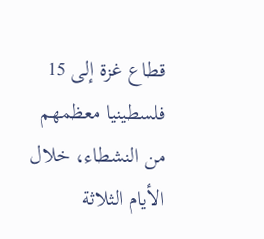قطاع غزة إلى 15 فلسطينيا معظمهم من النشطاء، خلال الأيام الثلاثة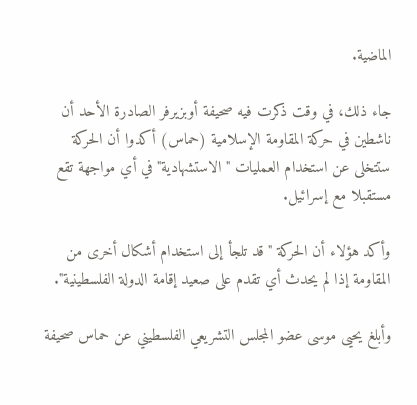الماضية.

جاء ذلك، في وقت ذكرت فيه صحيفة أوبزيرفر الصادرة الأحد أن ناشطين في حركة المقاومة الإسلامية (حماس) أكدوا أن الحركة ستتخلى عن استخدام العمليات "الاستشهادية" في أي مواجهة تقع مستقبلا مع إسرائيل.

وأكد هؤلاء أن الحركة "قد تلجأ إلى استخدام أشكال أخرى من المقاومة إذا لم يحدث أي تقدم على صعيد إقامة الدولة الفلسطينية".

وأبلغ يحيى موسى عضو المجلس التشريعي الفلسطيني عن حماس صحيفة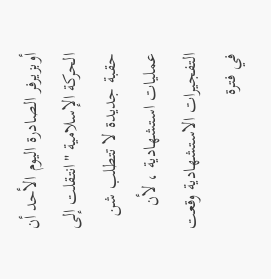أوبزيرفر الصادرة اليوم الأحد أن الحركة الإسلامية "انتقلت إلى حقبة جديدة لا تتطلب شن عمليات استشهادية ، لأن التفجيرات الاستشهادية وقعت في فترة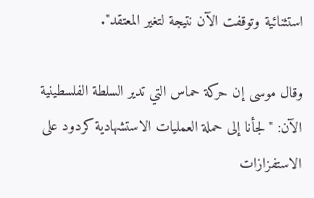استثنائية وتوقفت الآن نتيجة لتغير المعتقد".

وقال موسى إن حركة حماس التي تدير السلطة الفلسطينية الآن: "لجأنا إلى حملة العمليات الاستشهادية كردود على الاستفزازات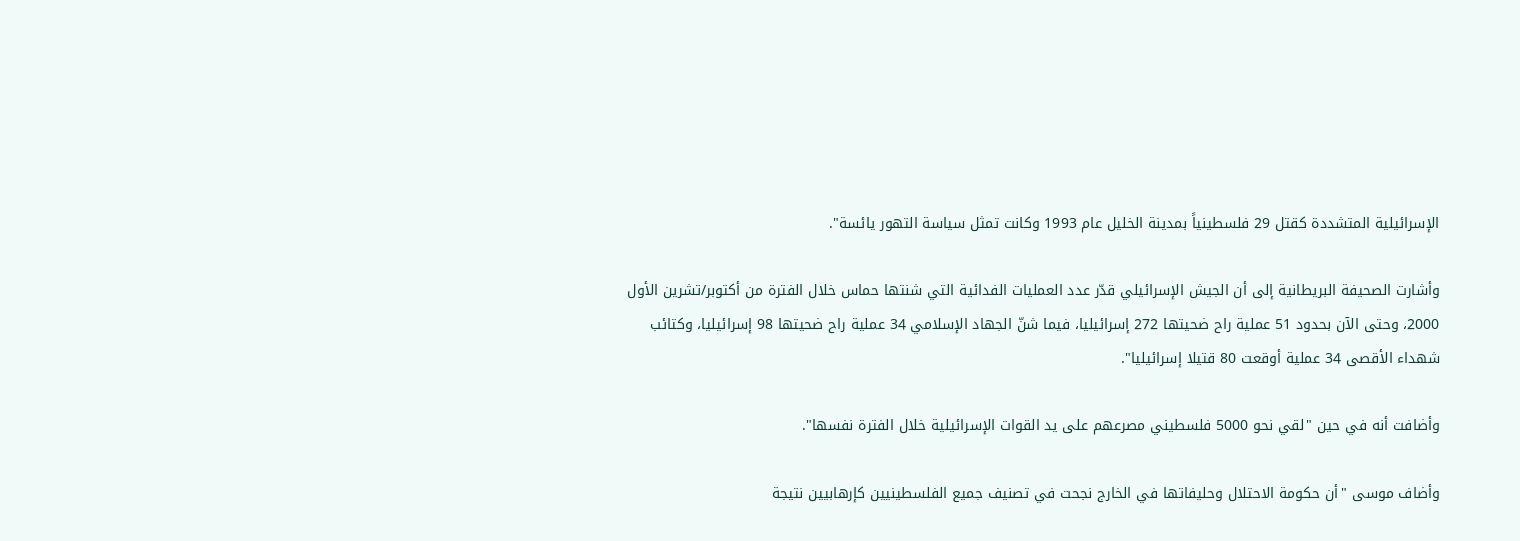الإسرائيلية المتشددة كقتل 29 فلسطينياً بمدينة الخليل عام 1993 وكانت تمثل سياسة التهور يائسة".

وأشارت الصحيفة البريطانية إلى أن الجيش الإسرائيلي قدّر عدد العمليات الفدائية التي شنتها حماس خلال الفترة من أكتوبر/تشرين الأول 2000، وحتى الآن بحدود 51 عملية راح ضحيتها 272 إسرائيليا، فيما شنّ الجهاد الإسلامي 34 عملية راح ضحيتها 98 إسرائيليا، وكتائب شهداء الأقصى 34 عملية أوقعت 80 قتيلا إسرائيليا".

وأضافت أنه في حين "لقي نحو 5000 فلسطيني مصرعهم على يد القوات الإسرائيلية خلال الفترة نفسها".

وأضاف موسى "أن حكومة الاحتلال وحليفاتها في الخارج نجحت في تصنيف جميع الفلسطينيين كإرهابيين نتيجة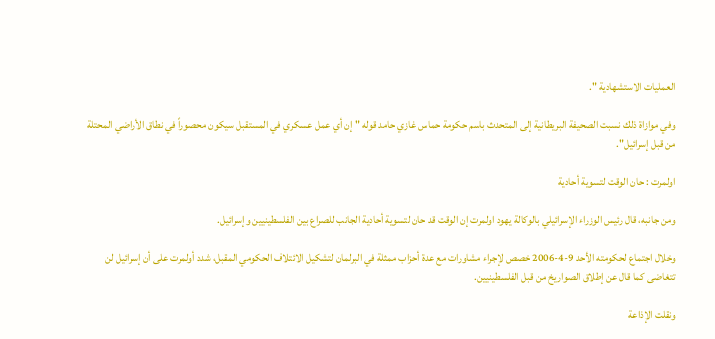العمليات الاستشهادية ".

وفي موازاة ذلك نسبت الصحيفة البريطانية إلى المتحدث باسم حكومة حماس غازي حامد قوله "إن أي عمل عسكري في المستقبل سيكون محصوراً في نطاق الأراضي المحتلة من قبل إسرائيل".

اولمرت : حان الوقت لتسوية أحادية

ومن جانبه، قال رئيس الوزراء الإسرائيلي بالوكالة يهود اولمرت إن الوقت قد حان لتسوية أحادية الجانب للصراع بين الفلسطينيين وإسرائيل.

وخلال اجتماع لحكومته الأحد 9-4-2006 خصص لإجراء مشاورات مع عدة أحزاب ممثلة في البرلمان لتشكيل الائتلاف الحكومي المقبل، شدد أولمرت على أن إسرائيل لن تتغاضى كما قال عن إطلاق الصواريخ من قبل الفلسطينيين.

ونقلت الإذاعة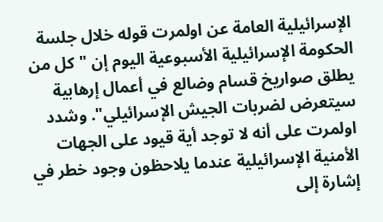الإسرائيلية العامة عن اولمرت قوله خلال جلسة الحكومة الإسرائيلية الأسبوعية اليوم إن "كل من يطلق صواريخ قسام وضالع في أعمال إرهابية سيتعرض لضربات الجيش الإسرائيلي". وشدد اولمرت على أنه لا توجد أية قيود على الجهات الأمنية الإسرائيلية عندما يلاحظون وجود خطر في إشارة إلى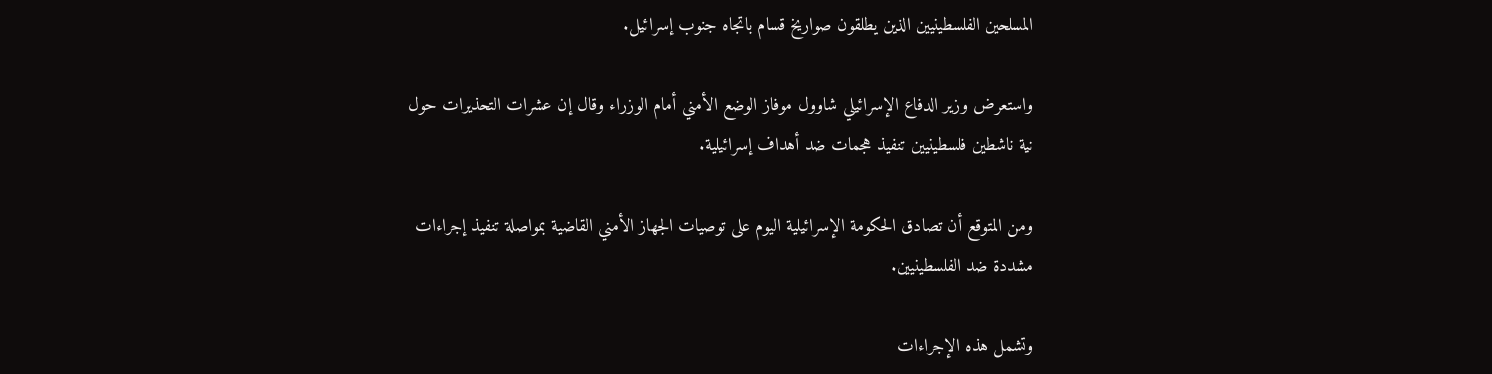المسلحين الفلسطينيين الذين يطلقون صواريخ قسام باتجاه جنوب إسرائيل.

واستعرض وزير الدفاع الإسرائيلي شاوول موفاز الوضع الأمني أمام الوزراء وقال إن عشرات التحذيرات حول نية ناشطين فلسطينيين تنفيذ هجمات ضد أهداف إسرائيلية.

ومن المتوقع أن تصادق الحكومة الإسرائيلية اليوم على توصيات الجهاز الأمني القاضية بمواصلة تنفيذ إجراءات مشددة ضد الفلسطينيين.

وتشمل هذه الإجراءات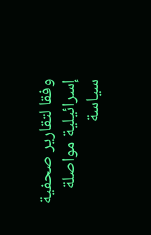وفقا لتقارير صحفية إسرائيلية مواصلة سياسة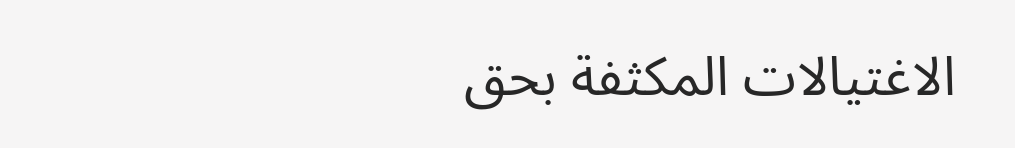الاغتيالات المكثفة بحق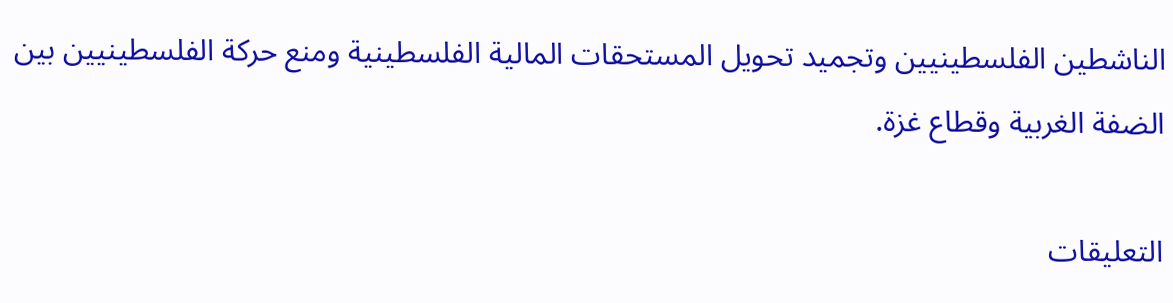الناشطين الفلسطينيين وتجميد تحويل المستحقات المالية الفلسطينية ومنع حركة الفلسطينيين بين الضفة الغربية وقطاع غزة.

التعليقات